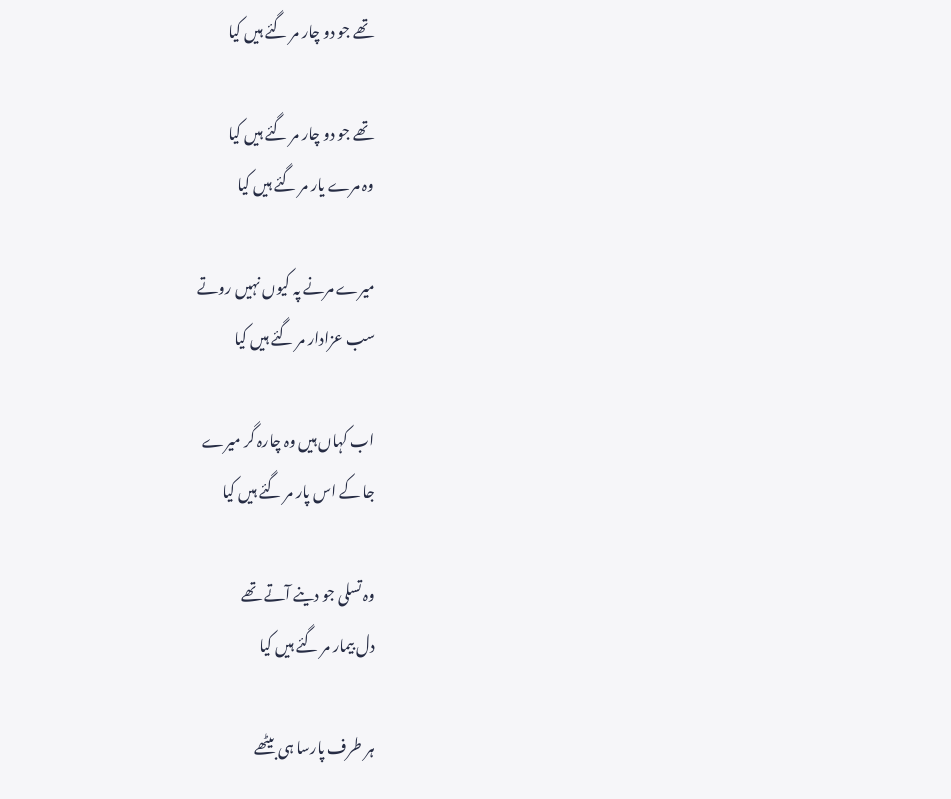تھے جو دو چار مر گئے ہیں کیا

تھے جو دو چار مر گئے ہیں کیا
وہ مرے یار مر گئے ہیں کیا

میرے مرنے پہ کیوں نہیں روتے
سب عزادار مر گئے ہیں کیا

اب کہاں ہیں وہ چارہ گر میرے
جا کے اس پار مر گئے ہیں کیا

وہ تسلی جو دینے آتے تھے
دل بیمار مر گئے ہیں کیا

ہر طرف پارسا ہی بیٹھے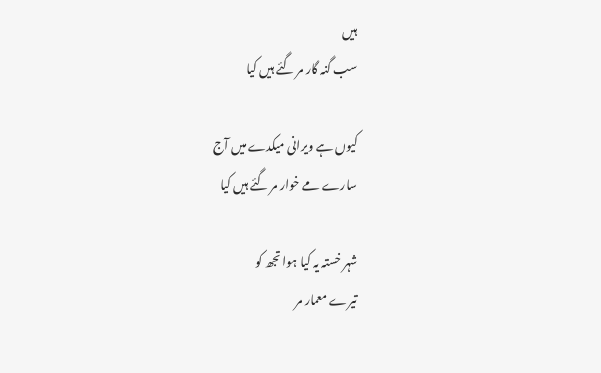ہیں
سب گنہ گار مر گئے ہیں کیا

کیوں ہے ویرانی میکدے میں آج
سارے مے خوار مر گئے ہیں کیا

شہر خستہ یہ کیا ہوا تجھ کو
تیرے معمار مر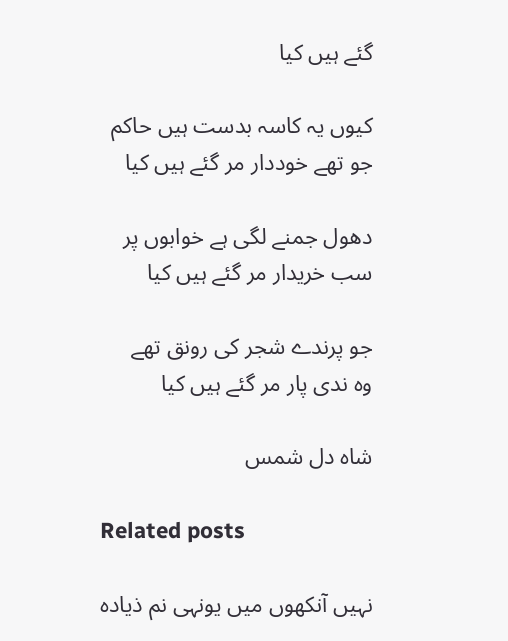گئے ہیں کیا

کیوں یہ کاسہ بدست ہیں حاکم
جو تھے خوددار مر گئے ہیں کیا

دھول جمنے لگی ہے خوابوں پر
سب خریدار مر گئے ہیں کیا

جو پرندے شجر کی رونق تھے
وہ ندی پار مر گئے ہیں کیا

شاہ دل شمس

Related posts

نہیں آنکھوں میں یونہی نم ذیادہ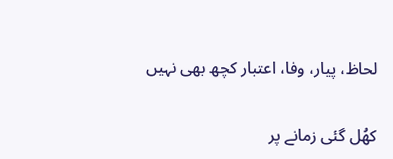لحاظ، پیار، وفا، اعتبار کچھ بھی نہیں

کھُل گئی زمانے پر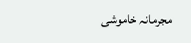مجرمانہ خاموشی